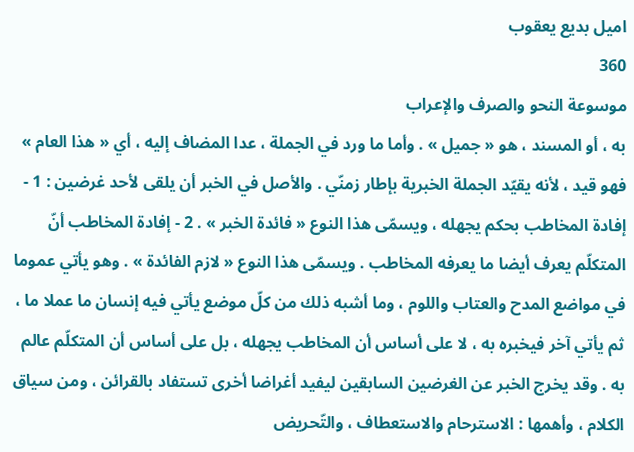اميل بديع يعقوب
360
موسوعة النحو والصرف والإعراب
به ، أو المسند ، هو « جميل » . وأما ما ورد في الجملة ، عدا المضاف إليه ، أي « هذا العام » فهو قيد ، لأنه يقيّد الجملة الخبرية بإطار زمنّي . والأصل في الخبر أن يلقى لأحد غرضين : 1 - إفادة المخاطب بحكم يجهله ، ويسمّى هذا النوع « فائدة الخبر » . 2 - إفادة المخاطب أنّ المتكلّم يعرف أيضا ما يعرفه المخاطب . ويسمّى هذا النوع « لازم الفائدة » . وهو يأتي عموما في مواضع المدح والعتاب واللوم ، وما أشبه ذلك من كلّ موضع يأتي فيه إنسان ما عملا ما ، ثم يأتي آخر فيخبره به ، لا على أساس أن المخاطب يجهله ، بل على أساس أن المتكلّم عالم به . وقد يخرج الخبر عن الغرضين السابقين ليفيد أغراضا أخرى تستفاد بالقرائن ، ومن سياق الكلام ، وأهمها : الاسترحام والاستعطاف ، والتّحريض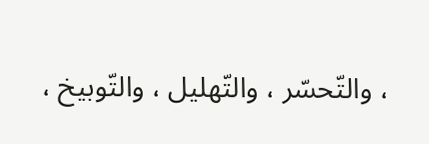، والتّحسّر ، والتّهليل ، والتّوبيخ ،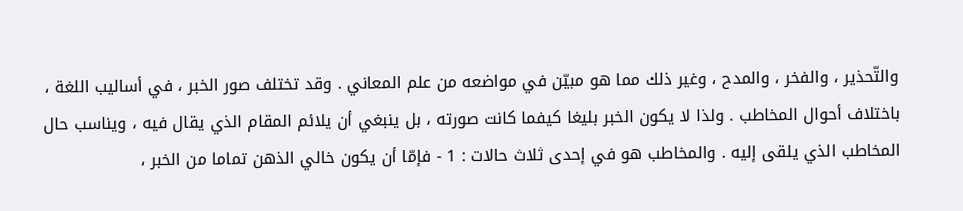والتّحذير ، والفخر ، والمدح ، وغير ذلك مما هو مبيّن في مواضعه من علم المعاني . وقد تختلف صور الخبر ، في أساليب اللغة ، باختلاف أحوال المخاطب . ولذا لا يكون الخبر بليغا كيفما كانت صورته ، بل ينبغي أن يلائم المقام الذي يقال فيه ، ويناسب حال المخاطب الذي يلقى إليه . والمخاطب هو في إحدى ثلاث حالات : 1 - فإمّا أن يكون خالي الذهن تماما من الخبر ،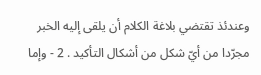وعندئذ تقتضي بلاغة الكلام أن يلقى إليه الخبر مجرّدا من أيّ شكل من أشكال التأكيد . 2 - وإما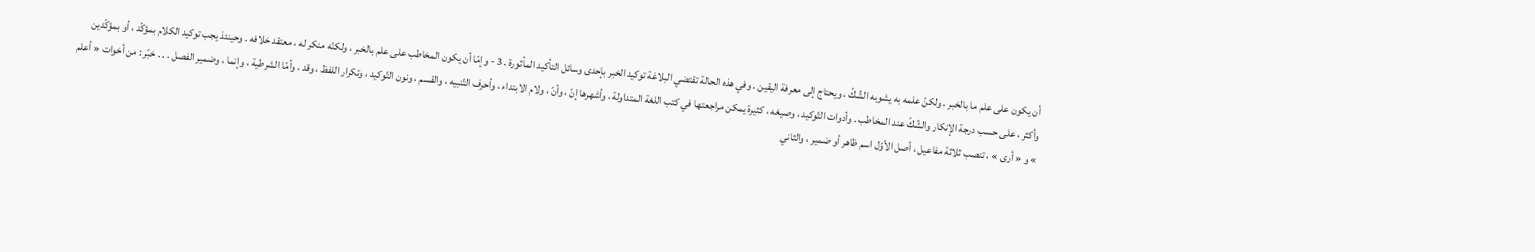أن يكون على علم ما بالخبر ، ولكنّ علمه به يشوبه الشّكّ ، ويحتاج إلى معرفة اليقين . وفي هذه الحالة تقتضي البلاغة توكيد الخبر بإحدى وسائل التأكيد المأثورة . 3 - وإمّا أن يكون المخاطب على علم بالخبر ، ولكنّه منكر له ، معتقد خلافه . وحينئذ يجب توكيد الكلام بمؤكّد ، أو بمؤكّدين وأكثر ، على حسب درجة الإنكار والشّكّ عند المخاطب . وأدوات التّوكيد ، وصيغه ، كثيرة يمكن مراجعتها في كتب اللغة المتداولة ، وأشهرها إنّ ، وأنّ ، ولام الابتداء ، وأحرف التّنبيه ، والقسم ، ونون التّوكيد ، وتكرار اللفظ ، وقد ، وأمّا الشرطية ، وإنما ، وضمير الفصل . . . خبّر : من أخوات « أعلم » و « أرى » ، تنصب ثلاثة مفاعيل ، أصل الأوّل اسم ظاهر أو ضمير ، والثاني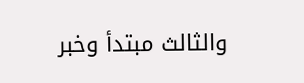والثالث مبتدأ وخبر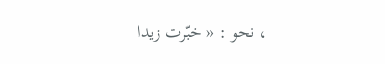، نحو : « خبّرت زيدا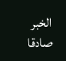الخبر صادقا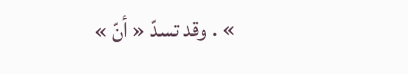» . وقد تسدّ « أنّ »